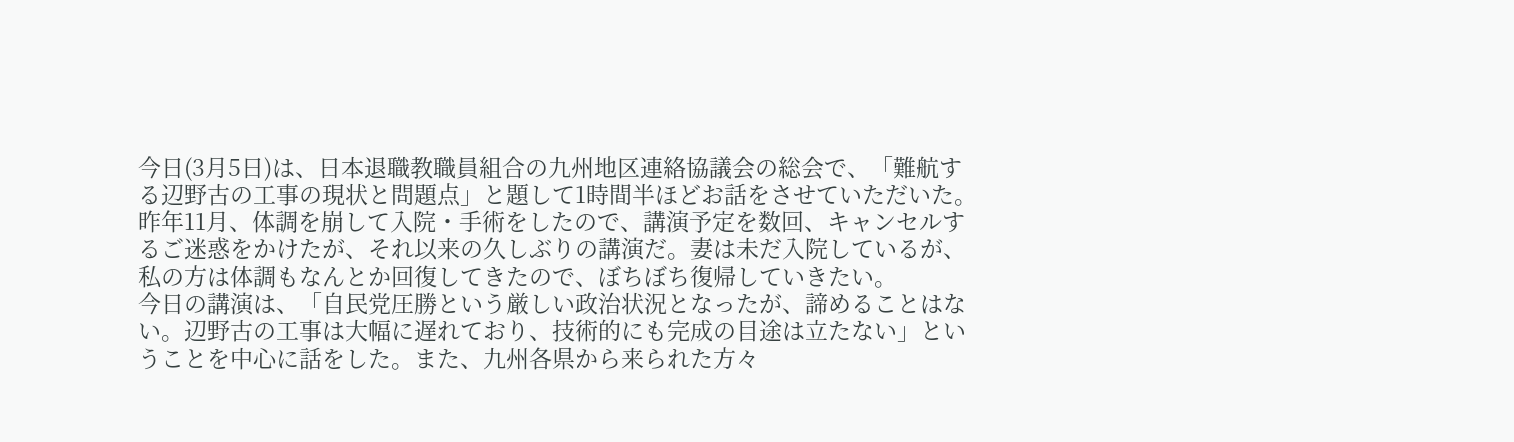今日(3月5日)は、日本退職教職員組合の九州地区連絡協議会の総会で、「難航する辺野古の工事の現状と問題点」と題して1時間半ほどお話をさせていただいた。
昨年11月、体調を崩して入院・手術をしたので、講演予定を数回、キャンセルするご迷惑をかけたが、それ以来の久しぶりの講演だ。妻は未だ入院しているが、私の方は体調もなんとか回復してきたので、ぼちぼち復帰していきたい。
今日の講演は、「自民党圧勝という厳しい政治状況となったが、諦めることはない。辺野古の工事は大幅に遅れており、技術的にも完成の目途は立たない」ということを中心に話をした。また、九州各県から来られた方々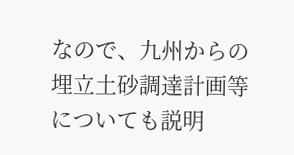なので、九州からの埋立土砂調達計画等についても説明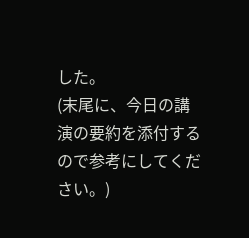した。
(末尾に、今日の講演の要約を添付するので参考にしてください。)